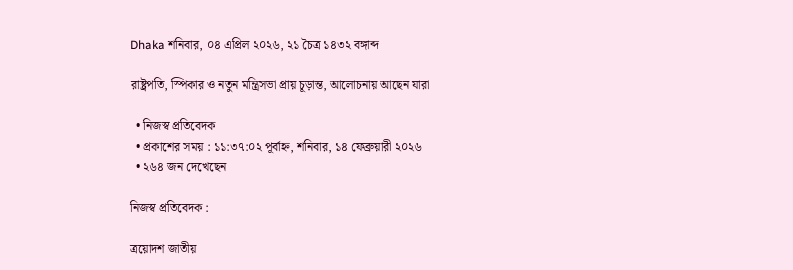Dhaka শনিবার, ০৪ এপ্রিল ২০২৬, ২১ চৈত্র ১৪৩২ বঙ্গাব্দ

রাষ্ট্রপতি, স্পিকার ও নতুন মন্ত্রিসভা প্রায় চূড়ান্ত, আলোচনায় আছেন যারা

  • নিজস্ব প্রতিবেদক
  • প্রকাশের সময় : ১১:৩৭:০২ পূর্বাহ্ন, শনিবার, ১৪ ফেব্রুয়ারী ২০২৬
  • ২৬৪ জন দেখেছেন

নিজস্ব প্রতিবেদক :

ত্রয়োদশ জাতীয়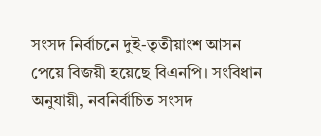সংসদ নির্বাচনে দুই-তৃতীয়াংশ আসন পেয়ে বিজয়ী হয়েছে বিএনপি। সংবিধান অনুযায়ী, নবনির্বাচিত সংসদ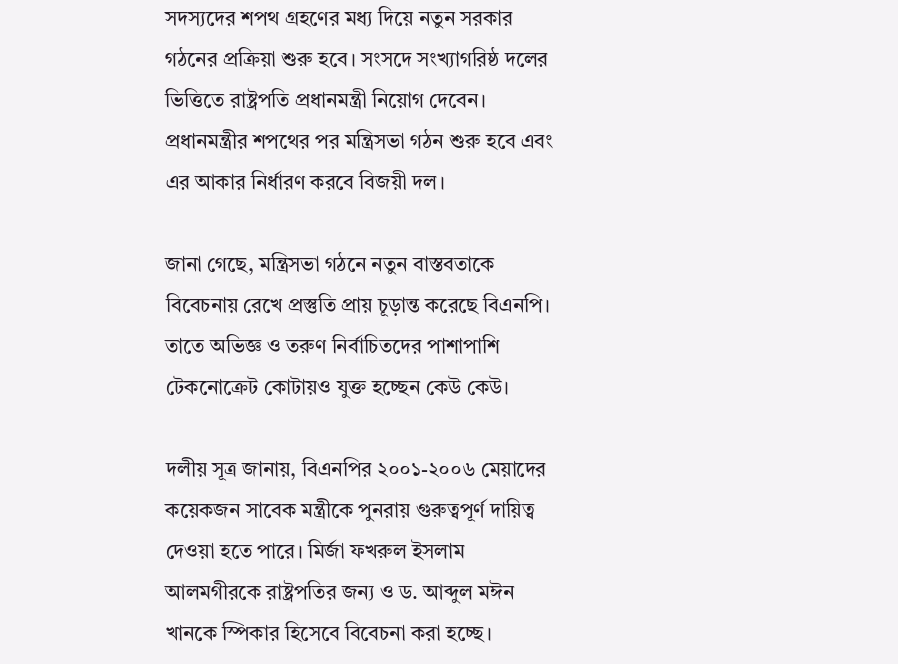সদস্যদের শপথ গ্রহণের মধ্য দিয়ে নতুন সরকার গঠনের প্রক্রিয়া শুরু হবে। সংসদে সংখ্যাগরিষ্ঠ দলের ভিত্তিতে রাষ্ট্রপতি প্রধানমন্ত্রী নিয়োগ দেবেন। প্রধানমন্ত্রীর শপথের পর মন্ত্রিসভা গঠন শুরু হবে এবং এর আকার নির্ধারণ করবে বিজয়ী দল।

জানা গেছে, মন্ত্রিসভা গঠনে নতুন বাস্তবতাকে বিবেচনায় রেখে প্রস্তুতি প্রায় চূড়ান্ত করেছে বিএনপি। তাতে অভিজ্ঞ ও তরুণ নির্বাচিতদের পাশাপাশি টেকনোক্রেট কোটায়ও যুক্ত হচ্ছেন কেউ কেউ।

দলীয় সূত্র জানায়, বিএনপির ২০০১-২০০৬ মেয়াদের কয়েকজন সাবেক মন্ত্রীকে পুনরায় গুরুত্বপূর্ণ দায়িত্ব দেওয়া হতে পারে। মির্জা ফখরুল ইসলাম আলমগীরকে রাষ্ট্রপতির জন্য ও ড. আব্দুল মঈন খানকে স্পিকার হিসেবে বিবেচনা করা হচ্ছে।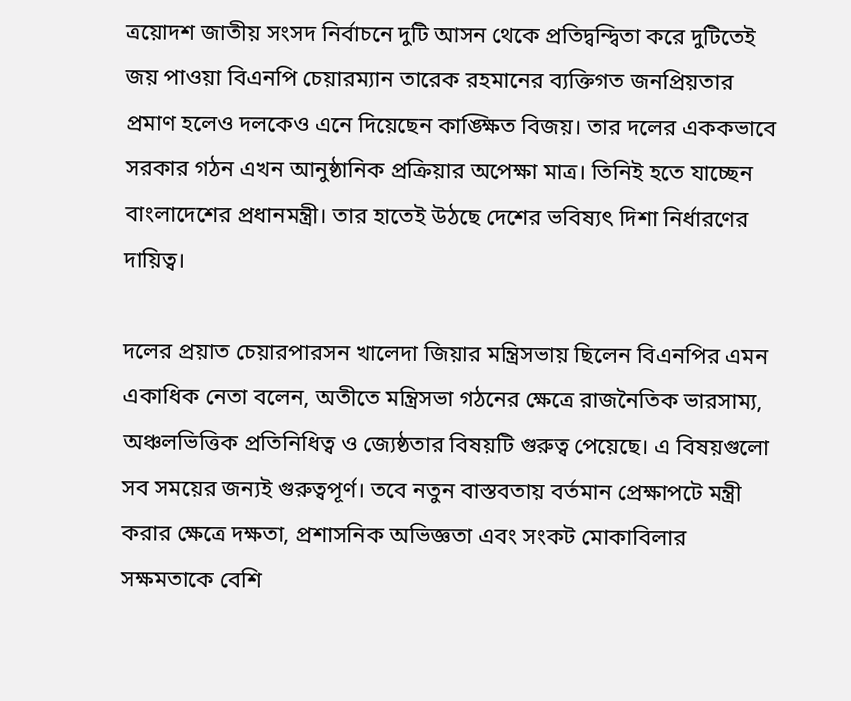ত্রয়োদশ জাতীয় সংসদ নির্বাচনে দুটি আসন থেকে প্রতিদ্বন্দ্বিতা করে দুটিতেই জয় পাওয়া বিএনপি চেয়ারম্যান তারেক রহমানের ব্যক্তিগত জনপ্রিয়তার প্রমাণ হলেও দলকেও এনে দিয়েছেন কাঙ্ক্ষিত বিজয়। তার দলের এককভাবে সরকার গঠন এখন আনুষ্ঠানিক প্রক্রিয়ার অপেক্ষা মাত্র। তিনিই হতে যাচ্ছেন বাংলাদেশের প্রধানমন্ত্রী। তার হাতেই উঠছে দেশের ভবিষ্যৎ দিশা নির্ধারণের দায়িত্ব।

দলের প্রয়াত চেয়ারপারসন খালেদা জিয়ার মন্ত্রিসভায় ছিলেন বিএনপির এমন একাধিক নেতা বলেন, অতীতে মন্ত্রিসভা গঠনের ক্ষেত্রে রাজনৈতিক ভারসাম্য, অঞ্চলভিত্তিক প্রতিনিধিত্ব ও জ্যেষ্ঠতার বিষয়টি গুরুত্ব পেয়েছে। এ বিষয়গুলো সব সময়ের জন্যই গুরুত্বপূর্ণ। তবে নতুন বাস্তবতায় বর্তমান প্রেক্ষাপটে মন্ত্রী করার ক্ষেত্রে দক্ষতা, প্রশাসনিক অভিজ্ঞতা এবং সংকট মোকাবিলার সক্ষমতাকে বেশি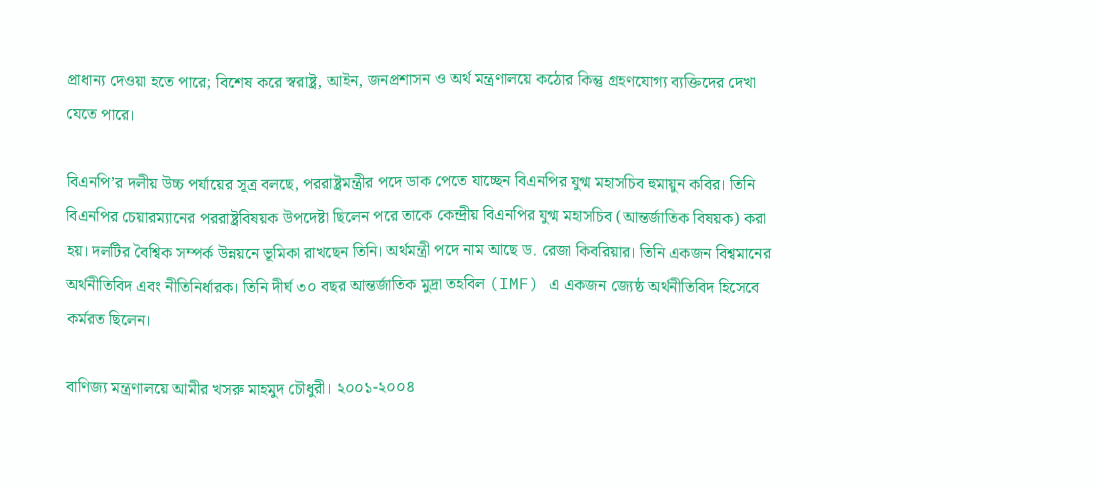প্রাধান্য দেওয়া হতে পারে; বিশেষ করে স্বরাষ্ট্র, আইন, জনপ্রশাসন ও অর্থ মন্ত্রণালয়ে কঠোর কিন্তু গ্রহণযোগ্য ব্যক্তিদের দেখা যেতে পারে।

বিএনপি’র দলীয় উচ্চ পর্যায়ের সূত্র বলছে, পররাষ্ট্রমন্ত্রীর পদে ডাক পেতে যাচ্ছেন বিএনপির যুগ্ম মহাসচিব হুমায়ুন কবির। তিনি বিএনপির চেয়ারম্যানের পররাষ্ট্রবিষয়ক উপদেষ্টা ছিলেন পরে তাকে কেন্দ্রীয় বিএনপির যুগ্ম মহাসচিব (আন্তর্জাতিক বিষয়ক) করা হয়। দলটির বৈশ্বিক সম্পর্ক উন্নয়নে ভূমিকা রাখছেন তিনি। অর্থমন্ত্রী পদে নাম আছে ড. রেজা কিবরিয়ার। তিনি একজন বিশ্বমানের অর্থনীতিবিদ এবং নীতিনির্ধারক। তিনি দীর্ঘ ৩০ বছর আন্তর্জাতিক মুদ্রা তহবিল (IMF) এ একজন জ্যেষ্ঠ অর্থনীতিবিদ হিসেবে কর্মরত ছিলেন।

বাণিজ্য মন্ত্রণালয়ে আমীর খসরু মাহমুদ চৌধুরী। ২০০১-২০০৪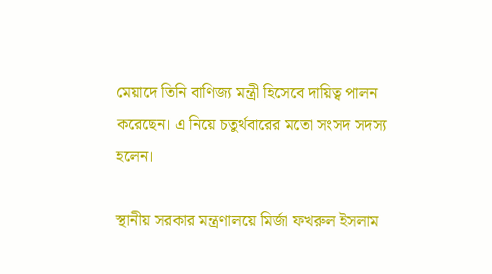মেয়াদে তিনি বাণিজ্য মন্ত্রী হিসেবে দায়িত্ব পালন করেছেন। এ নিয়ে চতুর্থবারের মতো সংসদ সদস্য হলেন।

স্থানীয় সরকার মন্ত্রণালয়ে মির্জা ফখরুল ইসলাম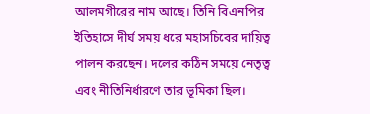আলমগীরের নাম আছে। তিনি বিএনপির ইতিহাসে দীর্ঘ সময় ধরে মহাসচিবের দায়িত্ব পালন করছেন। দলের কঠিন সময়ে নেতৃত্ব এবং নীতিনির্ধারণে তার ভূমিকা ছিল।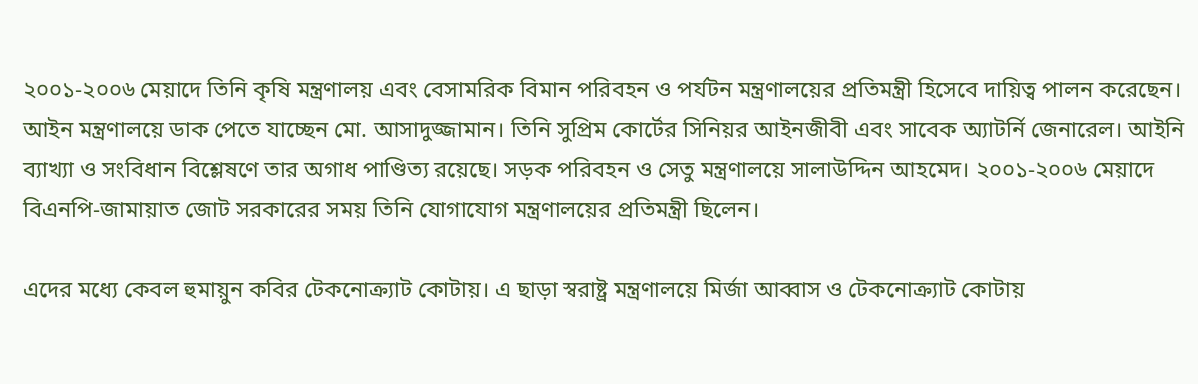২০০১-২০০৬ মেয়াদে তিনি কৃষি মন্ত্রণালয় এবং বেসামরিক বিমান পরিবহন ও পর্যটন মন্ত্রণালয়ের প্রতিমন্ত্রী হিসেবে দায়িত্ব পালন করেছেন। আইন মন্ত্রণালয়ে ডাক পেতে যাচ্ছেন মো. আসাদুজ্জামান। তিনি সুপ্রিম কোর্টের সিনিয়র আইনজীবী এবং সাবেক অ্যাটর্নি জেনারেল। আইনি ব্যাখ্যা ও সংবিধান বিশ্লেষণে তার অগাধ পাণ্ডিত্য রয়েছে। সড়ক পরিবহন ও সেতু মন্ত্রণালয়ে সালাউদ্দিন আহমেদ। ২০০১-২০০৬ মেয়াদে বিএনপি-জামায়াত জোট সরকারের সময় তিনি যোগাযোগ মন্ত্রণালয়ের প্রতিমন্ত্রী ছিলেন।

এদের মধ্যে কেবল হুমায়ুন কবির টেকনোক্র্যাট কোটায়। এ ছাড়া স্বরাষ্ট্র মন্ত্রণালয়ে মির্জা আব্বাস ও টেকনোক্র্যাট কোটায়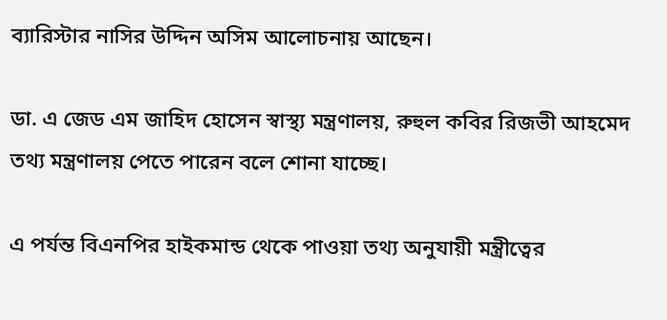ব্যারিস্টার নাসির উদ্দিন অসিম আলোচনায় আছেন।

ডা. এ জেড এম জাহিদ হোসেন স্বাস্থ্য মন্ত্রণালয়, রুহুল কবির রিজভী আহমেদ তথ্য মন্ত্রণালয় পেতে পারেন বলে শোনা যাচ্ছে।

এ পর্যন্ত বিএনপির হাইকমান্ড থেকে পাওয়া তথ্য অনুযায়ী মন্ত্রীত্বের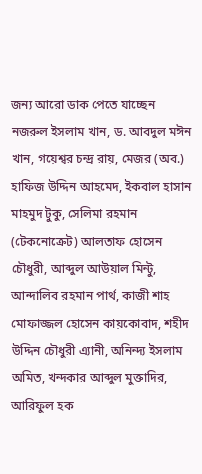জন্য আরো ডাক পেতে যাচ্ছেন নজরুল ইসলাম খান, ড. আবদুল মঈন খান, গয়েশ্বর চন্দ্র রায়, মেজর (অব.) হাফিজ উদ্দিন আহমেদ, ইকবাল হাসান মাহমুদ টুকু, সেলিমা রহমান (টেকনোক্রেট) আলতাফ হোসেন চৌধুরী, আব্দুল আউয়াল মিন্টু, আন্দালিব রহমান পার্থ, কাজী শাহ মোফাজ্জল হোসেন কায়কোবাদ, শহীদ উদ্দিন চৌধুরী এ্যানী, অনিন্দ্য ইসলাম অমিত, খন্দকার আব্দুল মুক্তাদির, আরিফুল হক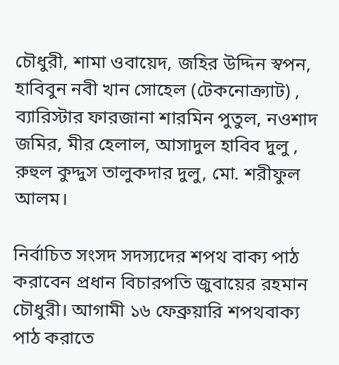চৌধুরী, শামা ওবায়েদ, জহির উদ্দিন স্বপন, হাবিবুন নবী খান সোহেল (টেকনোক্র্যাট) , ব্যারিস্টার ফারজানা শারমিন পুতুল, নওশাদ জমির, মীর হেলাল, আসাদুল হাবিব দুলু , রুহুল কুদ্দুস তালুকদার দুলু, মো. শরীফুল আলম।

নির্বাচিত সংসদ সদস্যদের শপথ বাক্য পাঠ করাবেন প্রধান বিচারপতি জুবায়ের রহমান চৌধুরী। আগামী ১৬ ফেব্রুয়ারি শপথবাক্য পাঠ করাতে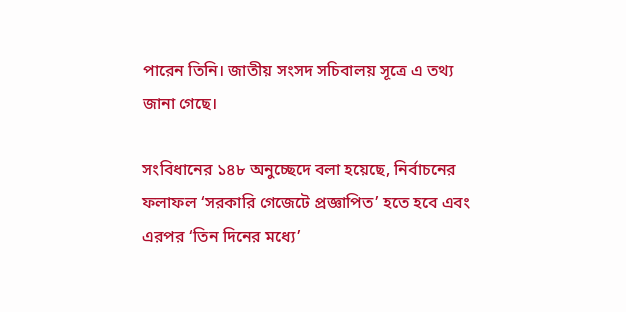পারেন তিনি। জাতীয় সংসদ সচিবালয় সূত্রে এ তথ্য জানা গেছে।

সংবিধানের ১৪৮ অনুচ্ছেদে বলা হয়েছে, নির্বাচনের ফলাফল ‘সরকারি গেজেটে প্রজ্ঞাপিত’ হতে হবে এবং এরপর ‘তিন দিনের মধ্যে’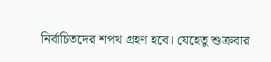নির্বাচিতদের শপথ গ্রহণ হবে। যেহেতু শুক্রবার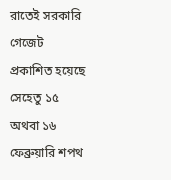রাতেই সরকারি গেজেট প্রকাশিত হয়েছে সেহেতু ১৫ অথবা ১৬ ফেব্রুয়ারি শপথ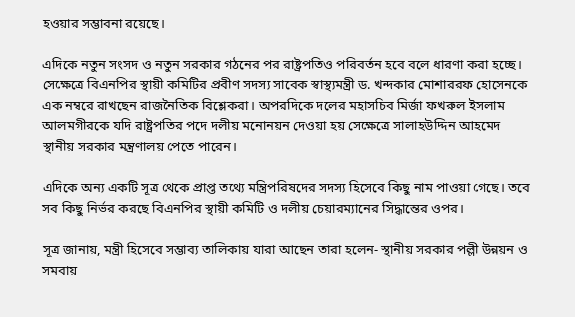হওয়ার সম্ভাবনা রয়েছে।

এদিকে নতুন সংসদ ও নতুন সরকার গঠনের পর রাষ্ট্রপতিও পরিবর্তন হবে বলে ধারণা করা হচ্ছে। সেক্ষেত্রে বিএনপির স্থায়ী কমিটির প্রবীণ সদস্য সাবেক স্বাস্থ্যমন্ত্রী ড. খন্দকার মোশাররফ হোসেনকে এক নম্বরে রাখছেন রাজনৈতিক বিশ্লেকরা। অপরদিকে দলের মহাসচিব মির্জা ফখরুল ইসলাম আলমগীরকে যদি রাষ্ট্রপতির পদে দলীয় মনোনয়ন দেওয়া হয় সেক্ষেত্রে সালাহউদ্দিন আহমেদ স্থানীয় সরকার মন্ত্রণালয় পেতে পারেন।

এদিকে অন্য একটি সূত্র থেকে প্রাপ্ত তথ্যে মন্ত্রিপরিষদের সদস্য হিসেবে কিছু নাম পাওয়া গেছে। তবে সব কিছু নির্ভর করছে বিএনপির স্থায়ী কমিটি ও দলীয় চেয়ারম্যানের সিদ্ধান্তের ওপর।

সূত্র জানায়, মন্ত্রী হিসেবে সম্ভাব্য তালিকায় যারা আছেন তারা হলেন- স্থানীয় সরকার পল্লী উন্নয়ন ও সমবায়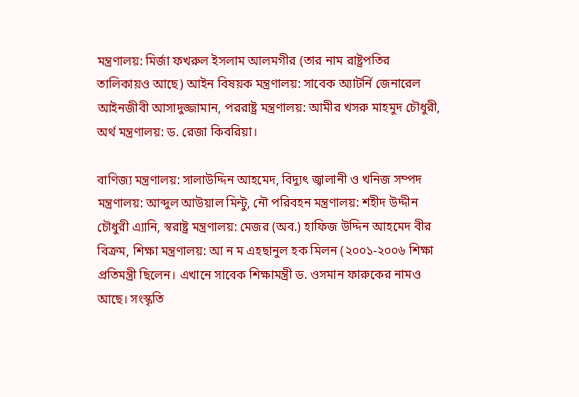মন্ত্রণালয়: মির্জা ফখরুল ইসলাম আলমগীর (তার নাম রাষ্ট্রপতির তালিকায়ও আছে) আইন বিষয়ক মন্ত্রণালয়: সাবেক অ্যাটর্নি জেনারেল আইনজীবী আসাদুজ্জামান, পররাষ্ট্র মন্ত্রণালয়: আমীর খসরু মাহমুদ চৌধুরী, অর্থ মন্ত্রণালয়: ড. রেজা কিবরিয়া।

বাণিজ্য মন্ত্রণালয়: সালাউদ্দিন আহমেদ, বিদ্যুৎ জ্বালানী ও খনিজ সম্পদ মন্ত্রণালয়: আব্দুল আউয়াল মিন্টু, নৌ পরিবহন মন্ত্রণালয়: শহীদ উদ্দীন চৌধুরী এ্যানি, স্বরাষ্ট্র মন্ত্রণালয়: মেজর (অব.) হাফিজ উদ্দিন আহমেদ বীর বিক্রম, শিক্ষা মন্ত্রণালয়: আ ন ম এহছানুল হক মিলন (২০০১-২০০৬ শিক্ষা প্রতিমন্ত্রী ছিলেন। এখানে সাবেক শিক্ষামন্ত্রী ড. ওসমান ফারুকের নামও আছে। সংস্কৃতি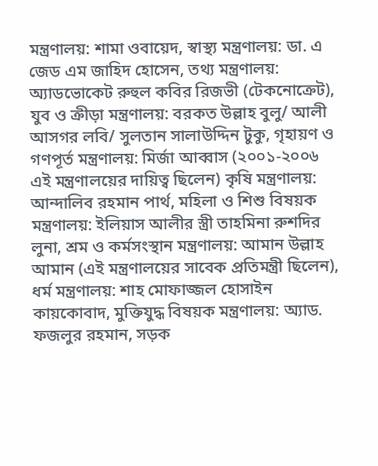মন্ত্রণালয়: শামা ওবায়েদ, স্বাস্থ্য মন্ত্রণালয়: ডা. এ জেড এম জাহিদ হোসেন, তথ্য মন্ত্রণালয়: অ্যাডভোকেট রুহুল কবির রিজভী (টেকনোক্রেট), যুব ও ক্রীড়া মন্ত্রণালয়: বরকত উল্লাহ বুলু/ আলী আসগর লবি/ সুলতান সালাউদ্দিন টুকু, গৃহায়ণ ও গণপূর্ত মন্ত্রণালয়: মির্জা আব্বাস (২০০১-২০০৬ এই মন্ত্রণালয়ের দায়িত্ব ছিলেন) কৃষি মন্ত্রণালয়: আন্দালিব রহমান পার্থ, মহিলা ও শিশু বিষয়ক মন্ত্রণালয়: ইলিয়াস আলীর স্ত্রী তাহমিনা রুশদির লুনা, শ্রম ও কর্মসংস্থান মন্ত্রণালয়: আমান উল্লাহ আমান (এই মন্ত্রণালয়ের সাবেক প্রতিমন্ত্রী ছিলেন), ধর্ম মন্ত্রণালয়: শাহ মোফাজ্জল হোসাইন কায়কোবাদ, মুক্তিযুদ্ধ বিষয়ক মন্ত্রণালয়: অ্যাড. ফজলুর রহমান, সড়ক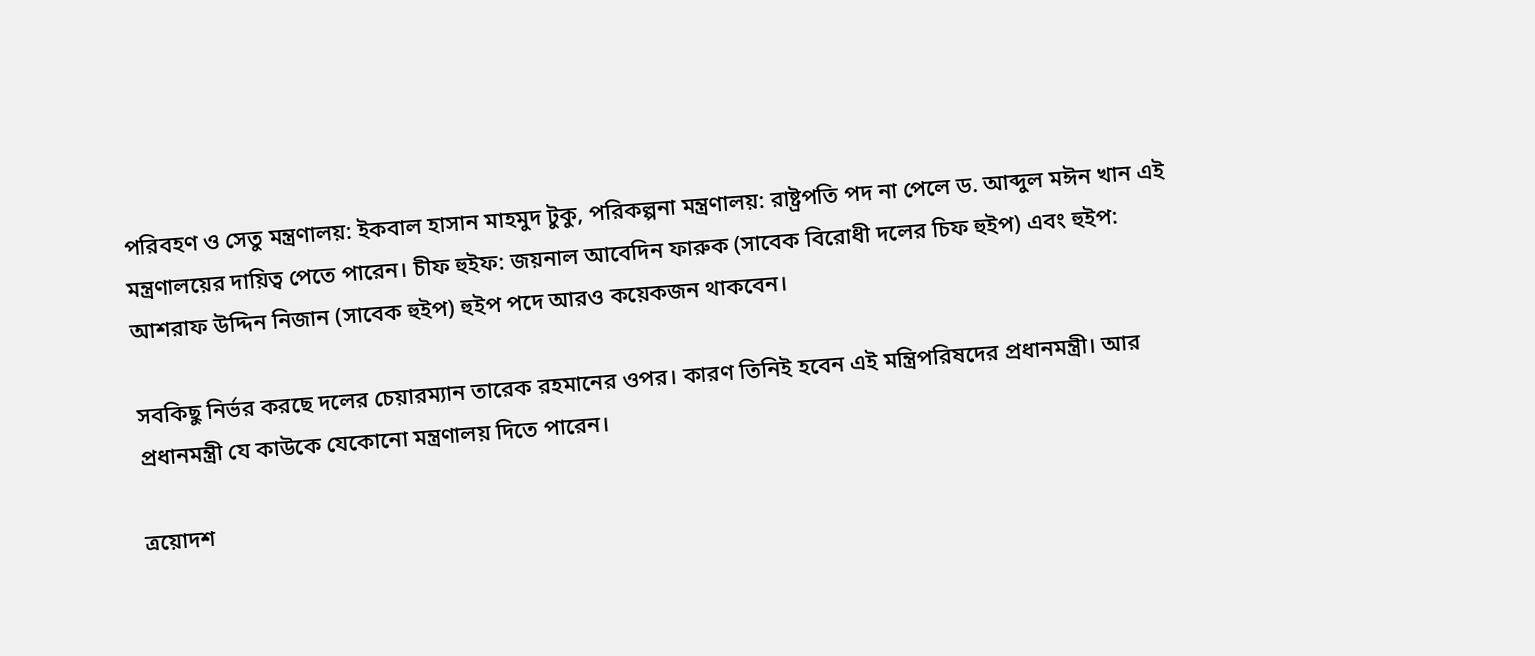পরিবহণ ও সেতু মন্ত্রণালয়: ইকবাল হাসান মাহমুদ টুকু, পরিকল্পনা মন্ত্রণালয়: রাষ্ট্রপতি পদ না পেলে ড. আব্দুল মঈন খান এই মন্ত্রণালয়ের দায়িত্ব পেতে পারেন। চীফ হুইফ: জয়নাল আবেদিন ফারুক (সাবেক বিরোধী দলের চিফ হুইপ) এবং হুইপ: আশরাফ উদ্দিন নিজান (সাবেক হুইপ) হুইপ পদে আরও কয়েকজন থাকবেন।

সবকিছু নির্ভর করছে দলের চেয়ারম্যান তারেক রহমানের ওপর। কারণ তিনিই হবেন এই মন্ত্রিপরিষদের প্রধানমন্ত্রী। আর প্রধানমন্ত্রী যে কাউকে যেকোনো মন্ত্রণালয় দিতে পারেন।

ত্রয়োদশ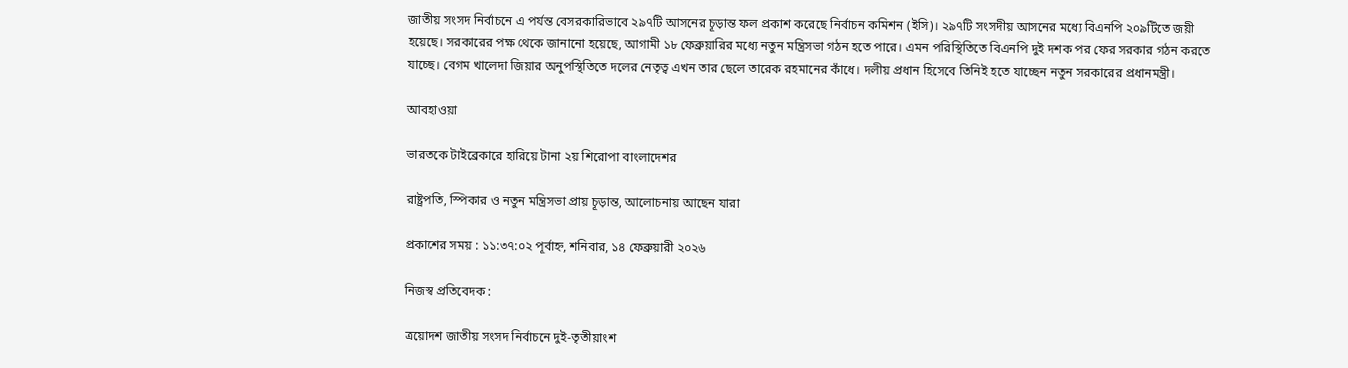জাতীয় সংসদ নির্বাচনে এ পর্যন্ত বেসরকারিভাবে ২৯৭টি আসনের চূড়ান্ত ফল প্রকাশ করেছে নির্বাচন কমিশন (ইসি)। ২৯৭টি সংসদীয় আসনের মধ্যে বিএনপি ২০৯টিতে জয়ী হয়েছে। সরকারের পক্ষ থেকে জানানো হয়েছে, আগামী ১৮ ফেব্রুয়ারির মধ্যে নতুন মন্ত্রিসভা গঠন হতে পারে। এমন পরিস্থিতিতে বিএনপি দুই দশক পর ফের সরকার গঠন করতে যাচ্ছে। বেগম খালেদা জিয়ার অনুপস্থিতিতে দলের নেতৃত্ব এখন তার ছেলে তারেক রহমানের কাঁধে। দলীয় প্রধান হিসেবে তিনিই হতে যাচ্ছেন নতুন সরকারের প্রধানমন্ত্রী।

আবহাওয়া

ভারতকে টাইব্রেকারে হারিয়ে টানা ২য় শিরোপা বাংলাদেশর

রাষ্ট্রপতি, স্পিকার ও নতুন মন্ত্রিসভা প্রায় চূড়ান্ত, আলোচনায় আছেন যারা

প্রকাশের সময় : ১১:৩৭:০২ পূর্বাহ্ন, শনিবার, ১৪ ফেব্রুয়ারী ২০২৬

নিজস্ব প্রতিবেদক :

ত্রয়োদশ জাতীয় সংসদ নির্বাচনে দুই-তৃতীয়াংশ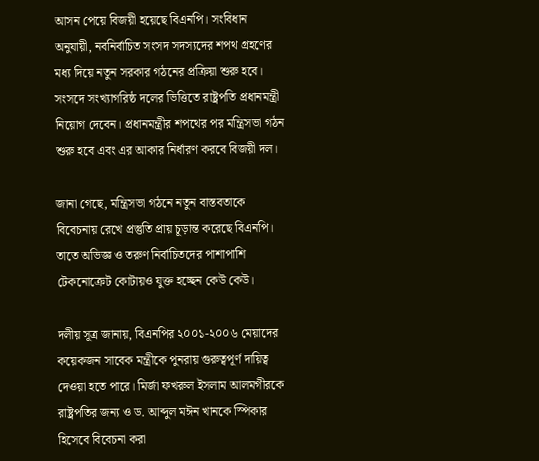আসন পেয়ে বিজয়ী হয়েছে বিএনপি। সংবিধান অনুযায়ী, নবনির্বাচিত সংসদ সদস্যদের শপথ গ্রহণের মধ্য দিয়ে নতুন সরকার গঠনের প্রক্রিয়া শুরু হবে। সংসদে সংখ্যাগরিষ্ঠ দলের ভিত্তিতে রাষ্ট্রপতি প্রধানমন্ত্রী নিয়োগ দেবেন। প্রধানমন্ত্রীর শপথের পর মন্ত্রিসভা গঠন শুরু হবে এবং এর আকার নির্ধারণ করবে বিজয়ী দল।

জানা গেছে, মন্ত্রিসভা গঠনে নতুন বাস্তবতাকে বিবেচনায় রেখে প্রস্তুতি প্রায় চূড়ান্ত করেছে বিএনপি। তাতে অভিজ্ঞ ও তরুণ নির্বাচিতদের পাশাপাশি টেকনোক্রেট কোটায়ও যুক্ত হচ্ছেন কেউ কেউ।

দলীয় সূত্র জানায়, বিএনপির ২০০১-২০০৬ মেয়াদের কয়েকজন সাবেক মন্ত্রীকে পুনরায় গুরুত্বপূর্ণ দায়িত্ব দেওয়া হতে পারে। মির্জা ফখরুল ইসলাম আলমগীরকে রাষ্ট্রপতির জন্য ও ড. আব্দুল মঈন খানকে স্পিকার হিসেবে বিবেচনা করা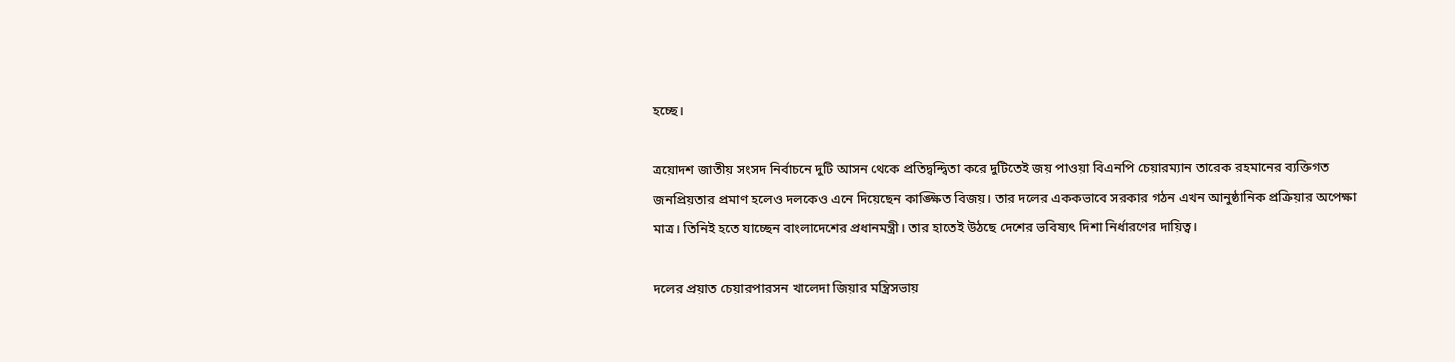হচ্ছে।

ত্রয়োদশ জাতীয় সংসদ নির্বাচনে দুটি আসন থেকে প্রতিদ্বন্দ্বিতা করে দুটিতেই জয় পাওয়া বিএনপি চেয়ারম্যান তারেক রহমানের ব্যক্তিগত জনপ্রিয়তার প্রমাণ হলেও দলকেও এনে দিয়েছেন কাঙ্ক্ষিত বিজয়। তার দলের এককভাবে সরকার গঠন এখন আনুষ্ঠানিক প্রক্রিয়ার অপেক্ষা মাত্র। তিনিই হতে যাচ্ছেন বাংলাদেশের প্রধানমন্ত্রী। তার হাতেই উঠছে দেশের ভবিষ্যৎ দিশা নির্ধারণের দায়িত্ব।

দলের প্রয়াত চেয়ারপারসন খালেদা জিয়ার মন্ত্রিসভায়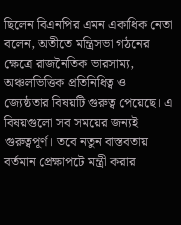ছিলেন বিএনপির এমন একাধিক নেতা বলেন, অতীতে মন্ত্রিসভা গঠনের ক্ষেত্রে রাজনৈতিক ভারসাম্য, অঞ্চলভিত্তিক প্রতিনিধিত্ব ও জ্যেষ্ঠতার বিষয়টি গুরুত্ব পেয়েছে। এ বিষয়গুলো সব সময়ের জন্যই গুরুত্বপূর্ণ। তবে নতুন বাস্তবতায় বর্তমান প্রেক্ষাপটে মন্ত্রী করার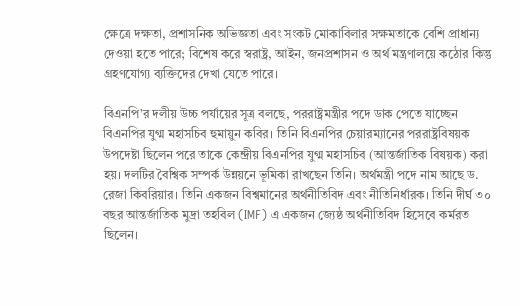ক্ষেত্রে দক্ষতা, প্রশাসনিক অভিজ্ঞতা এবং সংকট মোকাবিলার সক্ষমতাকে বেশি প্রাধান্য দেওয়া হতে পারে; বিশেষ করে স্বরাষ্ট্র, আইন, জনপ্রশাসন ও অর্থ মন্ত্রণালয়ে কঠোর কিন্তু গ্রহণযোগ্য ব্যক্তিদের দেখা যেতে পারে।

বিএনপি’র দলীয় উচ্চ পর্যায়ের সূত্র বলছে, পররাষ্ট্রমন্ত্রীর পদে ডাক পেতে যাচ্ছেন বিএনপির যুগ্ম মহাসচিব হুমায়ুন কবির। তিনি বিএনপির চেয়ারম্যানের পররাষ্ট্রবিষয়ক উপদেষ্টা ছিলেন পরে তাকে কেন্দ্রীয় বিএনপির যুগ্ম মহাসচিব (আন্তর্জাতিক বিষয়ক) করা হয়। দলটির বৈশ্বিক সম্পর্ক উন্নয়নে ভূমিকা রাখছেন তিনি। অর্থমন্ত্রী পদে নাম আছে ড. রেজা কিবরিয়ার। তিনি একজন বিশ্বমানের অর্থনীতিবিদ এবং নীতিনির্ধারক। তিনি দীর্ঘ ৩০ বছর আন্তর্জাতিক মুদ্রা তহবিল (IMF) এ একজন জ্যেষ্ঠ অর্থনীতিবিদ হিসেবে কর্মরত ছিলেন।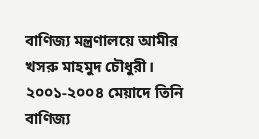বাণিজ্য মন্ত্রণালয়ে আমীর খসরু মাহমুদ চৌধুরী। ২০০১-২০০৪ মেয়াদে তিনি বাণিজ্য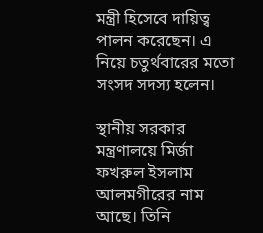মন্ত্রী হিসেবে দায়িত্ব পালন করেছেন। এ নিয়ে চতুর্থবারের মতো সংসদ সদস্য হলেন।

স্থানীয় সরকার মন্ত্রণালয়ে মির্জা ফখরুল ইসলাম আলমগীরের নাম আছে। তিনি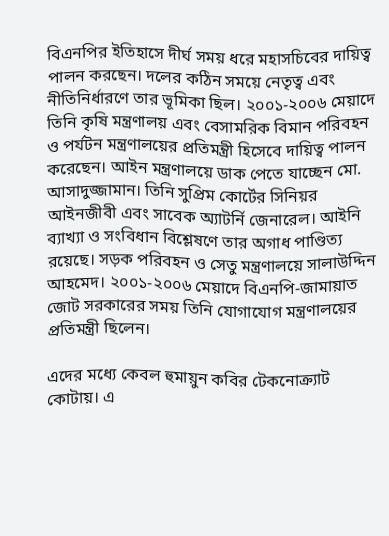বিএনপির ইতিহাসে দীর্ঘ সময় ধরে মহাসচিবের দায়িত্ব পালন করছেন। দলের কঠিন সময়ে নেতৃত্ব এবং নীতিনির্ধারণে তার ভূমিকা ছিল। ২০০১-২০০৬ মেয়াদে তিনি কৃষি মন্ত্রণালয় এবং বেসামরিক বিমান পরিবহন ও পর্যটন মন্ত্রণালয়ের প্রতিমন্ত্রী হিসেবে দায়িত্ব পালন করেছেন। আইন মন্ত্রণালয়ে ডাক পেতে যাচ্ছেন মো. আসাদুজ্জামান। তিনি সুপ্রিম কোর্টের সিনিয়র আইনজীবী এবং সাবেক অ্যাটর্নি জেনারেল। আইনি ব্যাখ্যা ও সংবিধান বিশ্লেষণে তার অগাধ পাণ্ডিত্য রয়েছে। সড়ক পরিবহন ও সেতু মন্ত্রণালয়ে সালাউদ্দিন আহমেদ। ২০০১-২০০৬ মেয়াদে বিএনপি-জামায়াত জোট সরকারের সময় তিনি যোগাযোগ মন্ত্রণালয়ের প্রতিমন্ত্রী ছিলেন।

এদের মধ্যে কেবল হুমায়ুন কবির টেকনোক্র্যাট কোটায়। এ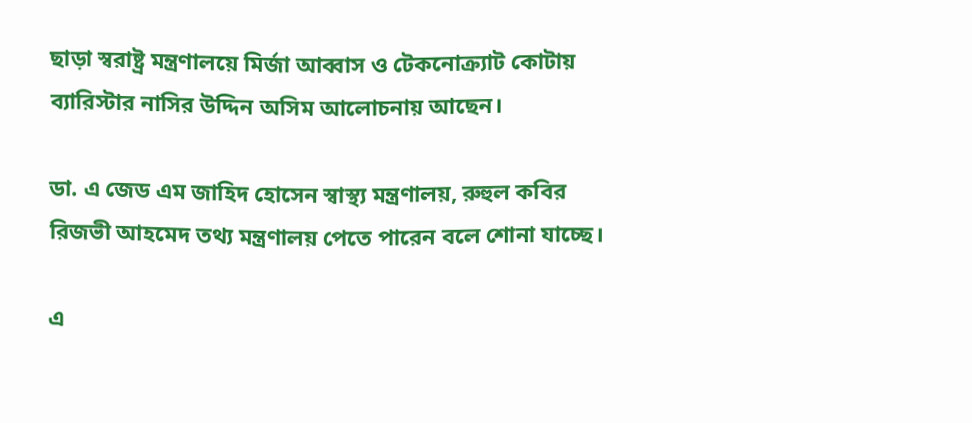ছাড়া স্বরাষ্ট্র মন্ত্রণালয়ে মির্জা আব্বাস ও টেকনোক্র্যাট কোটায় ব্যারিস্টার নাসির উদ্দিন অসিম আলোচনায় আছেন।

ডা. এ জেড এম জাহিদ হোসেন স্বাস্থ্য মন্ত্রণালয়, রুহুল কবির রিজভী আহমেদ তথ্য মন্ত্রণালয় পেতে পারেন বলে শোনা যাচ্ছে।

এ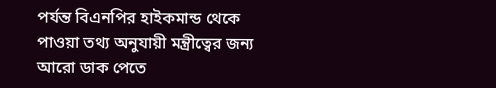পর্যন্ত বিএনপির হাইকমান্ড থেকে পাওয়া তথ্য অনুযায়ী মন্ত্রীত্বের জন্য আরো ডাক পেতে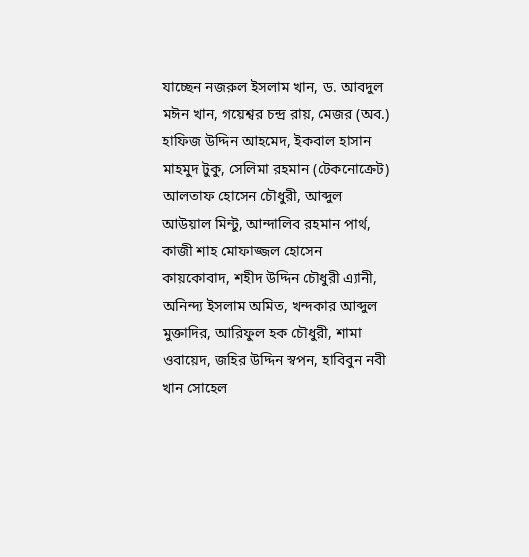যাচ্ছেন নজরুল ইসলাম খান, ড. আবদুল মঈন খান, গয়েশ্বর চন্দ্র রায়, মেজর (অব.) হাফিজ উদ্দিন আহমেদ, ইকবাল হাসান মাহমুদ টুকু, সেলিমা রহমান (টেকনোক্রেট) আলতাফ হোসেন চৌধুরী, আব্দুল আউয়াল মিন্টু, আন্দালিব রহমান পার্থ, কাজী শাহ মোফাজ্জল হোসেন কায়কোবাদ, শহীদ উদ্দিন চৌধুরী এ্যানী, অনিন্দ্য ইসলাম অমিত, খন্দকার আব্দুল মুক্তাদির, আরিফুল হক চৌধুরী, শামা ওবায়েদ, জহির উদ্দিন স্বপন, হাবিবুন নবী খান সোহেল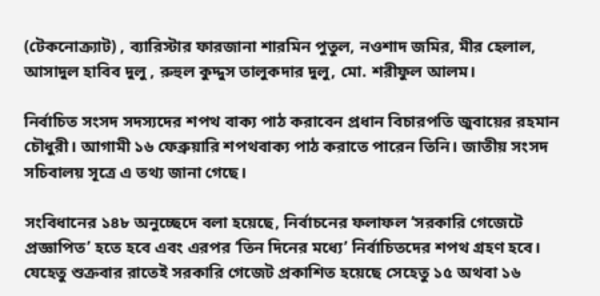(টেকনোক্র্যাট) , ব্যারিস্টার ফারজানা শারমিন পুতুল, নওশাদ জমির, মীর হেলাল, আসাদুল হাবিব দুলু , রুহুল কুদ্দুস তালুকদার দুলু, মো. শরীফুল আলম।

নির্বাচিত সংসদ সদস্যদের শপথ বাক্য পাঠ করাবেন প্রধান বিচারপতি জুবায়ের রহমান চৌধুরী। আগামী ১৬ ফেব্রুয়ারি শপথবাক্য পাঠ করাতে পারেন তিনি। জাতীয় সংসদ সচিবালয় সূত্রে এ তথ্য জানা গেছে।

সংবিধানের ১৪৮ অনুচ্ছেদে বলা হয়েছে, নির্বাচনের ফলাফল ‘সরকারি গেজেটে প্রজ্ঞাপিত’ হতে হবে এবং এরপর ‘তিন দিনের মধ্যে’ নির্বাচিতদের শপথ গ্রহণ হবে। যেহেতু শুক্রবার রাতেই সরকারি গেজেট প্রকাশিত হয়েছে সেহেতু ১৫ অথবা ১৬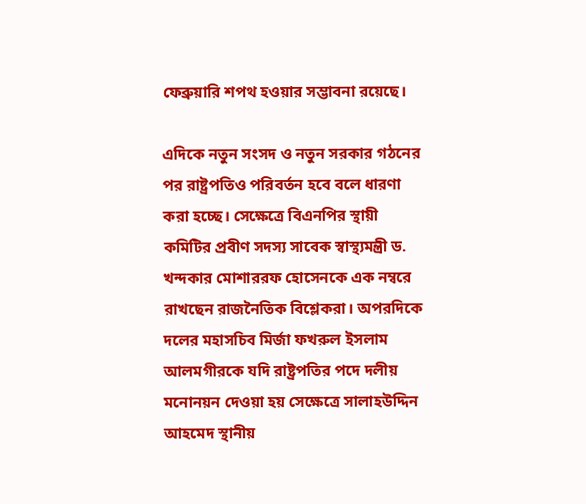ফেব্রুয়ারি শপথ হওয়ার সম্ভাবনা রয়েছে।

এদিকে নতুন সংসদ ও নতুন সরকার গঠনের পর রাষ্ট্রপতিও পরিবর্তন হবে বলে ধারণা করা হচ্ছে। সেক্ষেত্রে বিএনপির স্থায়ী কমিটির প্রবীণ সদস্য সাবেক স্বাস্থ্যমন্ত্রী ড. খন্দকার মোশাররফ হোসেনকে এক নম্বরে রাখছেন রাজনৈতিক বিশ্লেকরা। অপরদিকে দলের মহাসচিব মির্জা ফখরুল ইসলাম আলমগীরকে যদি রাষ্ট্রপতির পদে দলীয় মনোনয়ন দেওয়া হয় সেক্ষেত্রে সালাহউদ্দিন আহমেদ স্থানীয়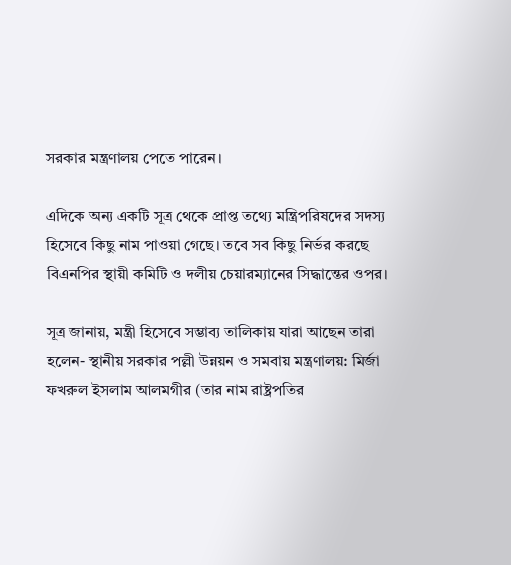সরকার মন্ত্রণালয় পেতে পারেন।

এদিকে অন্য একটি সূত্র থেকে প্রাপ্ত তথ্যে মন্ত্রিপরিষদের সদস্য হিসেবে কিছু নাম পাওয়া গেছে। তবে সব কিছু নির্ভর করছে বিএনপির স্থায়ী কমিটি ও দলীয় চেয়ারম্যানের সিদ্ধান্তের ওপর।

সূত্র জানায়, মন্ত্রী হিসেবে সম্ভাব্য তালিকায় যারা আছেন তারা হলেন- স্থানীয় সরকার পল্লী উন্নয়ন ও সমবায় মন্ত্রণালয়: মির্জা ফখরুল ইসলাম আলমগীর (তার নাম রাষ্ট্রপতির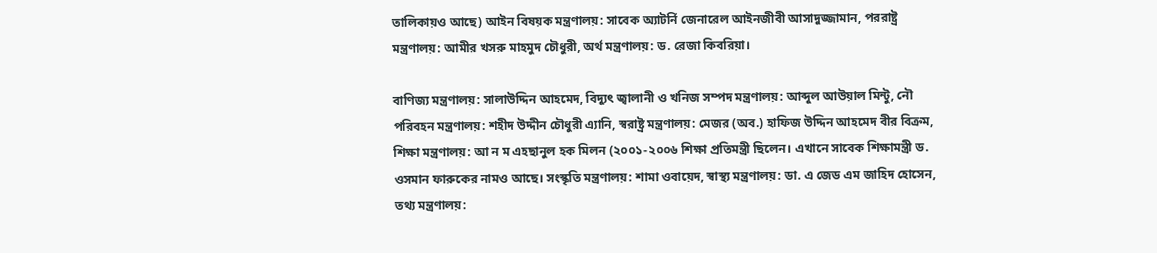তালিকায়ও আছে) আইন বিষয়ক মন্ত্রণালয়: সাবেক অ্যাটর্নি জেনারেল আইনজীবী আসাদুজ্জামান, পররাষ্ট্র মন্ত্রণালয়: আমীর খসরু মাহমুদ চৌধুরী, অর্থ মন্ত্রণালয়: ড. রেজা কিবরিয়া।

বাণিজ্য মন্ত্রণালয়: সালাউদ্দিন আহমেদ, বিদ্যুৎ জ্বালানী ও খনিজ সম্পদ মন্ত্রণালয়: আব্দুল আউয়াল মিন্টু, নৌ পরিবহন মন্ত্রণালয়: শহীদ উদ্দীন চৌধুরী এ্যানি, স্বরাষ্ট্র মন্ত্রণালয়: মেজর (অব.) হাফিজ উদ্দিন আহমেদ বীর বিক্রম, শিক্ষা মন্ত্রণালয়: আ ন ম এহছানুল হক মিলন (২০০১-২০০৬ শিক্ষা প্রতিমন্ত্রী ছিলেন। এখানে সাবেক শিক্ষামন্ত্রী ড. ওসমান ফারুকের নামও আছে। সংস্কৃতি মন্ত্রণালয়: শামা ওবায়েদ, স্বাস্থ্য মন্ত্রণালয়: ডা. এ জেড এম জাহিদ হোসেন, তথ্য মন্ত্রণালয়: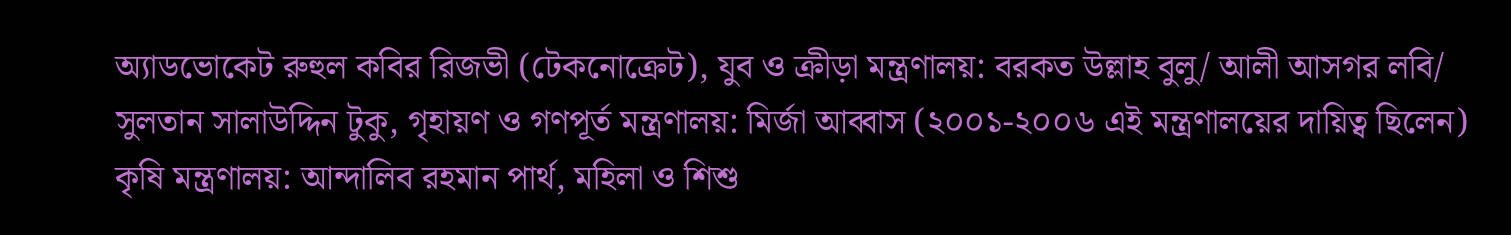অ্যাডভোকেট রুহুল কবির রিজভী (টেকনোক্রেট), যুব ও ক্রীড়া মন্ত্রণালয়: বরকত উল্লাহ বুলু/ আলী আসগর লবি/ সুলতান সালাউদ্দিন টুকু, গৃহায়ণ ও গণপূর্ত মন্ত্রণালয়: মির্জা আব্বাস (২০০১-২০০৬ এই মন্ত্রণালয়ের দায়িত্ব ছিলেন) কৃষি মন্ত্রণালয়: আন্দালিব রহমান পার্থ, মহিলা ও শিশু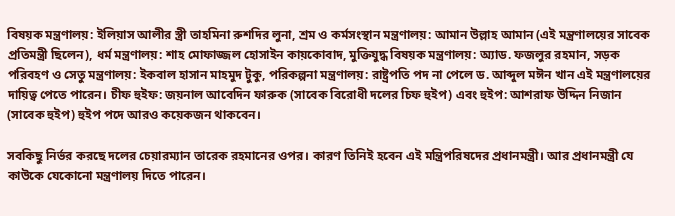বিষয়ক মন্ত্রণালয়: ইলিয়াস আলীর স্ত্রী তাহমিনা রুশদির লুনা, শ্রম ও কর্মসংস্থান মন্ত্রণালয়: আমান উল্লাহ আমান (এই মন্ত্রণালয়ের সাবেক প্রতিমন্ত্রী ছিলেন), ধর্ম মন্ত্রণালয়: শাহ মোফাজ্জল হোসাইন কায়কোবাদ, মুক্তিযুদ্ধ বিষয়ক মন্ত্রণালয়: অ্যাড. ফজলুর রহমান, সড়ক পরিবহণ ও সেতু মন্ত্রণালয়: ইকবাল হাসান মাহমুদ টুকু, পরিকল্পনা মন্ত্রণালয়: রাষ্ট্রপতি পদ না পেলে ড. আব্দুল মঈন খান এই মন্ত্রণালয়ের দায়িত্ব পেতে পারেন। চীফ হুইফ: জয়নাল আবেদিন ফারুক (সাবেক বিরোধী দলের চিফ হুইপ) এবং হুইপ: আশরাফ উদ্দিন নিজান (সাবেক হুইপ) হুইপ পদে আরও কয়েকজন থাকবেন।

সবকিছু নির্ভর করছে দলের চেয়ারম্যান তারেক রহমানের ওপর। কারণ তিনিই হবেন এই মন্ত্রিপরিষদের প্রধানমন্ত্রী। আর প্রধানমন্ত্রী যে কাউকে যেকোনো মন্ত্রণালয় দিতে পারেন।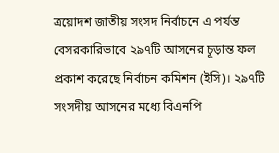ত্রয়োদশ জাতীয় সংসদ নির্বাচনে এ পর্যন্ত বেসরকারিভাবে ২৯৭টি আসনের চূড়ান্ত ফল প্রকাশ করেছে নির্বাচন কমিশন (ইসি)। ২৯৭টি সংসদীয় আসনের মধ্যে বিএনপি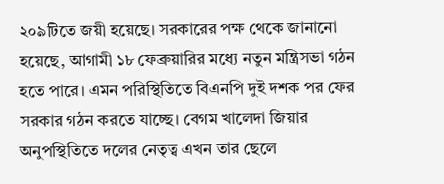২০৯টিতে জয়ী হয়েছে। সরকারের পক্ষ থেকে জানানো হয়েছে, আগামী ১৮ ফেব্রুয়ারির মধ্যে নতুন মন্ত্রিসভা গঠন হতে পারে। এমন পরিস্থিতিতে বিএনপি দুই দশক পর ফের সরকার গঠন করতে যাচ্ছে। বেগম খালেদা জিয়ার অনুপস্থিতিতে দলের নেতৃত্ব এখন তার ছেলে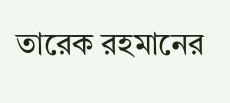তারেক রহমানের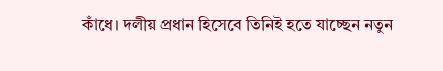কাঁধে। দলীয় প্রধান হিসেবে তিনিই হতে যাচ্ছেন নতুন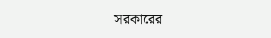সরকারের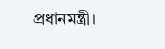প্রধানমন্ত্রী।